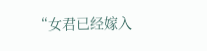“女君已经嫁入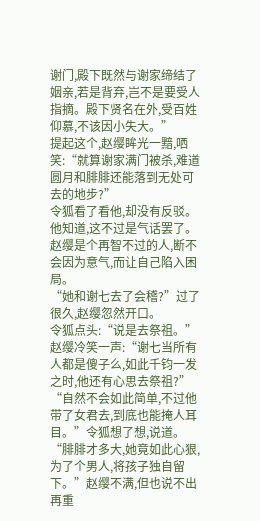谢门,殿下既然与谢家缔结了姻亲,若是背弃,岂不是要受人指摘。殿下贤名在外,受百姓仰慕,不该因小失大。”
提起这个,赵缨眸光一黯,哂笑:“就算谢家满门被杀,难道圆月和腓腓还能落到无处可去的地步?”
令狐看了看他,却没有反驳。他知道,这不过是气话罢了。赵缨是个再智不过的人,断不会因为意气,而让自己陷入困局。
“她和谢七去了会稽?”过了很久,赵缨忽然开口。
令狐点头:“说是去祭祖。”
赵缨冷笑一声:“谢七当所有人都是傻子么,如此千钧一发之时,他还有心思去祭祖?”
“自然不会如此简单,不过他带了女君去,到底也能掩人耳目。”令狐想了想,说道。
“腓腓才多大,她竟如此心狠,为了个男人,将孩子独自留下。”赵缨不满,但也说不出再重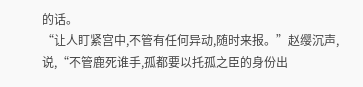的话。
“让人盯紧宫中,不管有任何异动,随时来报。”赵缨沉声,说,“不管鹿死谁手,孤都要以托孤之臣的身份出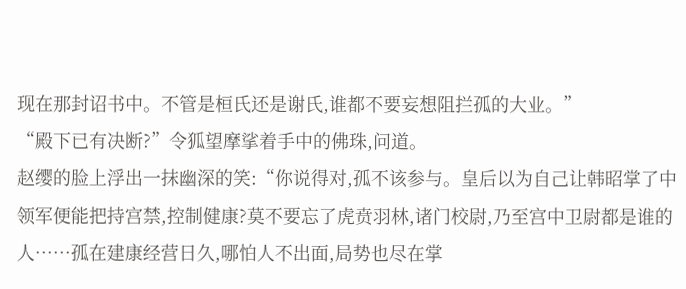现在那封诏书中。不管是桓氏还是谢氏,谁都不要妄想阻拦孤的大业。”
“殿下已有决断?”令狐望摩挲着手中的佛珠,问道。
赵缨的脸上浮出一抹幽深的笑:“你说得对,孤不该参与。皇后以为自己让韩昭掌了中领军便能把持宫禁,控制健康?莫不要忘了虎贲羽林,诸门校尉,乃至宫中卫尉都是谁的人……孤在建康经营日久,哪怕人不出面,局势也尽在掌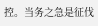控。当务之急是征伐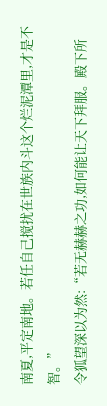南夏,平定南地。若任自己搅扰在世族内斗这个烂泥潭里,才是不智。”
令狐望深以为然:“若无赫赫之功,如何能让天下拜服。殿下所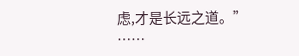虑,才是长远之道。”
……